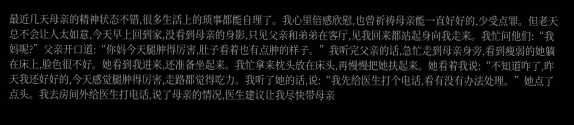最近几天母亲的精神状态不错,很多生活上的琐事都能自理了。我心里倍感欣慰,也曾祈祷母亲能一直好好的,少受点罪。但老天总不会让人太如意,今天早上回到家,没看到母亲的身影,只见父亲和弟弟在客厅,见我回来都站起身向我走来。我忙问他们:“我妈呢?”父亲开口道:“你妈今天腿肿得厉害,肚子看着也有点肿的样子。”我听完父亲的话,急忙走到母亲身旁,看到瘦弱的她躺在床上,脸色很不好。她看到我进来,还准备坐起来。我忙拿来枕头放在床头,再慢慢把她扶起来。她看着我说:“不知道咋了,昨天我还好好的,今天感觉腿肿得厉害,走路都觉得吃力。我听了她的话,说:“我先给医生打个电话,看有没有办法处理。”她点了点头。我去房间外给医生打电话,说了母亲的情况,医生建议让我尽快带母亲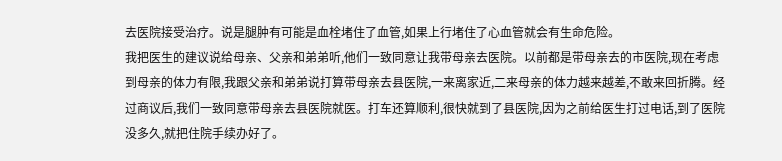去医院接受治疗。说是腿肿有可能是血栓堵住了血管,如果上行堵住了心血管就会有生命危险。
我把医生的建议说给母亲、父亲和弟弟听,他们一致同意让我带母亲去医院。以前都是带母亲去的市医院,现在考虑到母亲的体力有限,我跟父亲和弟弟说打算带母亲去县医院,一来离家近,二来母亲的体力越来越差,不敢来回折腾。经过商议后,我们一致同意带母亲去县医院就医。打车还算顺利,很快就到了县医院,因为之前给医生打过电话,到了医院没多久,就把住院手续办好了。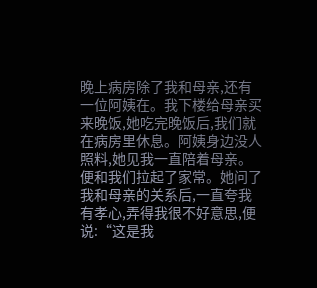晚上病房除了我和母亲,还有一位阿姨在。我下楼给母亲买来晚饭,她吃完晚饭后,我们就在病房里休息。阿姨身边没人照料,她见我一直陪着母亲。便和我们拉起了家常。她问了我和母亲的关系后,一直夸我有孝心,弄得我很不好意思,便说:“这是我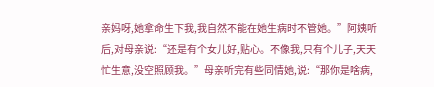亲妈呀,她拿命生下我,我自然不能在她生病时不管她。”阿姨听后,对母亲说:“还是有个女儿好,贴心。不像我,只有个儿子,天天忙生意,没空照顾我。”母亲听完有些同情她,说:“那你是啥病,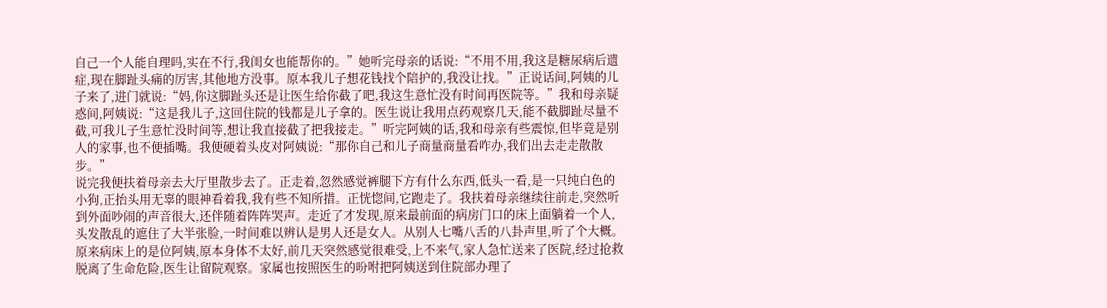自己一个人能自理吗,实在不行,我闺女也能帮你的。”她听完母亲的话说:“不用不用,我这是糖尿病后遗症,现在脚趾头痛的厉害,其他地方没事。原本我儿子想花钱找个陪护的,我没让找。”正说话间,阿姨的儿子来了,进门就说:“妈,你这脚趾头还是让医生给你截了吧,我这生意忙没有时间再医院等。”我和母亲疑惑间,阿姨说:“这是我儿子,这回住院的钱都是儿子拿的。医生说让我用点药观察几天,能不截脚趾尽量不截,可我儿子生意忙没时间等,想让我直接截了把我接走。”听完阿姨的话,我和母亲有些震惊,但毕竟是别人的家事,也不便插嘴。我便硬着头皮对阿姨说:“那你自己和儿子商量商量看咋办,我们出去走走散散步。”
说完我便扶着母亲去大厅里散步去了。正走着,忽然感觉裤腿下方有什么东西,低头一看,是一只纯白色的小狗,正抬头用无辜的眼神看着我,我有些不知所措。正恍惚间,它跑走了。我扶着母亲继续往前走,突然听到外面吵闹的声音很大,还伴随着阵阵哭声。走近了才发现,原来最前面的病房门口的床上面躺着一个人,头发散乱的遮住了大半张脸,一时间难以辨认是男人还是女人。从别人七嘴八舌的八卦声里,听了个大概。原来病床上的是位阿姨,原本身体不太好,前几天突然感觉很难受,上不来气,家人急忙送来了医院,经过抢救脱离了生命危险,医生让留院观察。家属也按照医生的吩咐把阿姨送到住院部办理了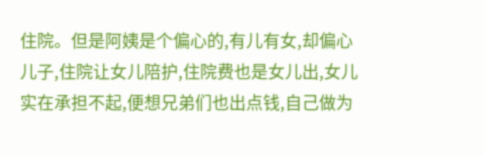住院。但是阿姨是个偏心的,有儿有女,却偏心儿子,住院让女儿陪护,住院费也是女儿出,女儿实在承担不起,便想兄弟们也出点钱,自己做为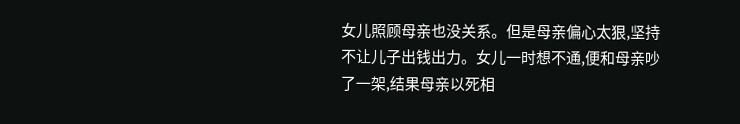女儿照顾母亲也没关系。但是母亲偏心太狠,坚持不让儿子出钱出力。女儿一时想不通,便和母亲吵了一架,结果母亲以死相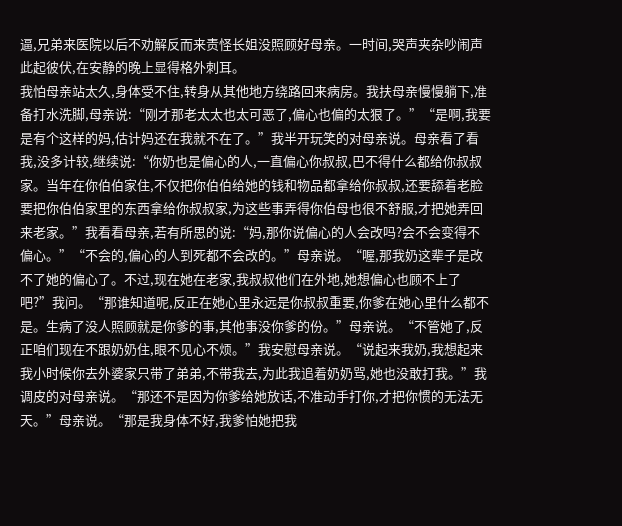逼,兄弟来医院以后不劝解反而来责怪长姐没照顾好母亲。一时间,哭声夹杂吵闹声此起彼伏,在安静的晚上显得格外刺耳。
我怕母亲站太久,身体受不住,转身从其他地方绕路回来病房。我扶母亲慢慢躺下,准备打水洗脚,母亲说:“刚才那老太太也太可恶了,偏心也偏的太狠了。”“是啊,我要是有个这样的妈,估计妈还在我就不在了。”我半开玩笑的对母亲说。母亲看了看我,没多计较,继续说:“你奶也是偏心的人,一直偏心你叔叔,巴不得什么都给你叔叔家。当年在你伯伯家住,不仅把你伯伯给她的钱和物品都拿给你叔叔,还要舔着老脸要把你伯伯家里的东西拿给你叔叔家,为这些事弄得你伯母也很不舒服,才把她弄回来老家。”我看看母亲,若有所思的说:“妈,那你说偏心的人会改吗?会不会变得不偏心。”“不会的,偏心的人到死都不会改的。”母亲说。“喔,那我奶这辈子是改不了她的偏心了。不过,现在她在老家,我叔叔他们在外地,她想偏心也顾不上了吧?”我问。“那谁知道呢,反正在她心里永远是你叔叔重要,你爹在她心里什么都不是。生病了没人照顾就是你爹的事,其他事没你爹的份。”母亲说。“不管她了,反正咱们现在不跟奶奶住,眼不见心不烦。”我安慰母亲说。“说起来我奶,我想起来我小时候你去外婆家只带了弟弟,不带我去,为此我追着奶奶骂,她也没敢打我。”我调皮的对母亲说。“那还不是因为你爹给她放话,不准动手打你,才把你惯的无法无天。”母亲说。“那是我身体不好,我爹怕她把我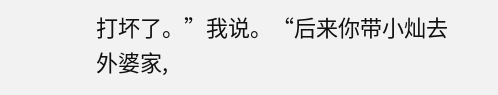打坏了。”我说。“后来你带小灿去外婆家,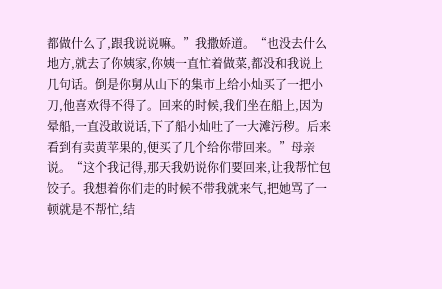都做什么了,跟我说说嘛。”我撒娇道。“也没去什么地方,就去了你姨家,你姨一直忙着做菜,都没和我说上几句话。倒是你舅从山下的集市上给小灿买了一把小刀,他喜欢得不得了。回来的时候,我们坐在船上,因为晕船,一直没敢说话,下了船小灿吐了一大滩污秽。后来看到有卖黄苹果的,便买了几个给你带回来。”母亲说。“这个我记得,那天我奶说你们要回来,让我帮忙包饺子。我想着你们走的时候不带我就来气,把她骂了一顿就是不帮忙,结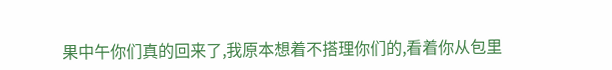果中午你们真的回来了,我原本想着不搭理你们的,看着你从包里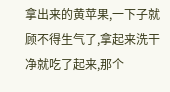拿出来的黄苹果,一下子就顾不得生气了,拿起来洗干净就吃了起来,那个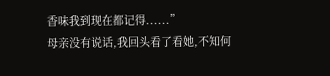香味我到现在都记得......”
母亲没有说话,我回头看了看她,不知何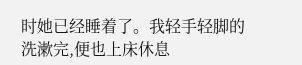时她已经睡着了。我轻手轻脚的洗漱完,便也上床休息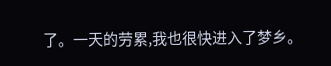了。一天的劳累,我也很快进入了梦乡。